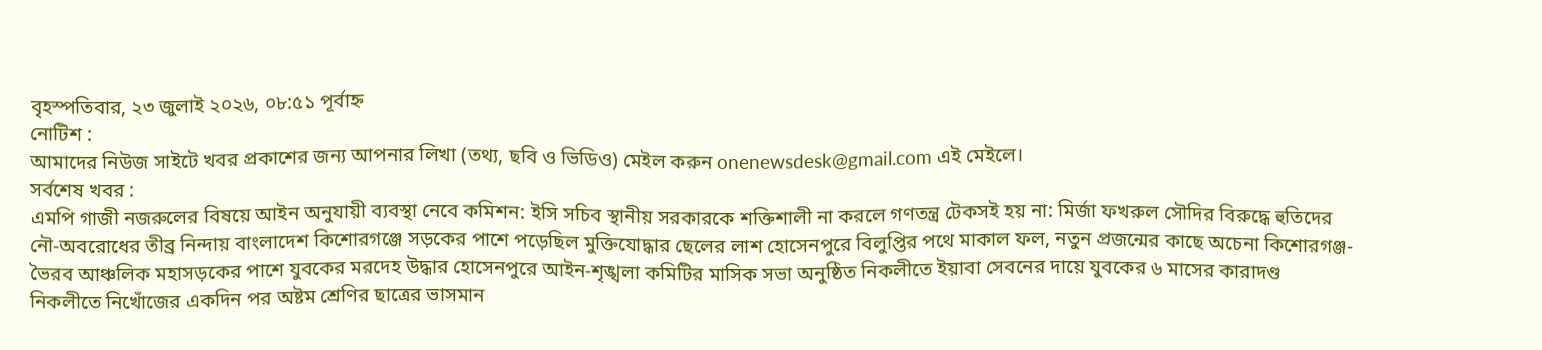বৃহস্পতিবার, ২৩ জুলাই ২০২৬, ০৮:৫১ পূর্বাহ্ন
নোটিশ :
আমাদের নিউজ সাইটে খবর প্রকাশের জন্য আপনার লিখা (তথ্য, ছবি ও ভিডিও) মেইল করুন onenewsdesk@gmail.com এই মেইলে।
সর্বশেষ খবর :
এমপি গাজী নজরুলের বিষয়ে আইন অনুযায়ী ব্যবস্থা নেবে কমিশন: ইসি সচিব স্থানীয় সরকারকে শক্তিশালী না করলে গণতন্ত্র টেকসই হয় না: মির্জা ফখরুল সৌদির বিরুদ্ধে হুতিদের নৌ-অবরোধের তীব্র নিন্দায় বাংলাদেশ কিশোরগঞ্জে সড়কের পাশে পড়েছিল মুক্তিযোদ্ধার ছেলের লাশ হোসেনপুরে বিলুপ্তির পথে মাকাল ফল, নতুন প্রজন্মের কাছে অচেনা কিশোরগঞ্জ-ভৈরব আঞ্চলিক মহাসড়কের পাশে যুবকের মরদেহ উদ্ধার হোসেনপুরে আইন-শৃঙ্খলা কমিটির মাসিক সভা অনুষ্ঠিত নিকলীতে ইয়াবা সেবনের দায়ে যুবকের ৬ মাসের কারাদণ্ড নিকলীতে নিখোঁজের একদিন পর অষ্টম শ্রেণির ছাত্রের ভাসমান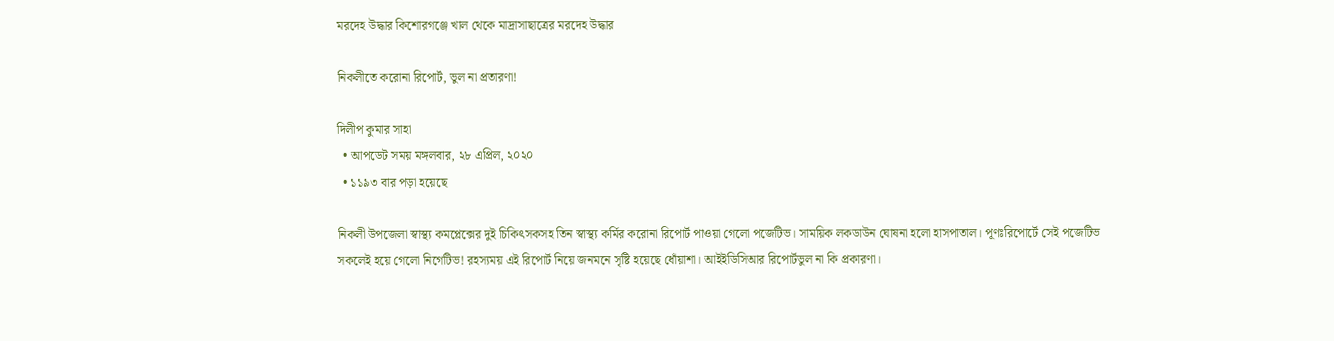মরদেহ উদ্ধার কিশোরগঞ্জে খাল থেকে মাদ্রাসাছাত্রের মরদেহ উদ্ধার

নিকলীতে করোনা রিপোর্ট, ভুল না প্রতারণা!

দিলীপ কুমার সাহা
  • আপডেট সময় মঙ্গলবার, ২৮ এপ্রিল, ২০২০
  • ১১৯৩ বার পড়া হয়েছে

নিকলী উপজেলা স্বাস্থ্য কমপ্লেক্সের দুই চিকিৎসকসহ তিন স্বাস্থ্য কর্মির করোনা রিপোর্ট পাওয়া গেলো পজেটিভ। সাময়িক লকডাউন ঘোষনা হলো হাসপাতাল। পূণঃরিপোর্টে সেই পজেটিভ সকলেই হয়ে গেলো নিগেটিভ! রহস্যময় এই রিপোর্ট নিয়ে জনমনে সৃষ্টি হয়েছে ধোঁয়াশা। আইইডিসিআর রিপোর্টভুল না কি প্রকারণা।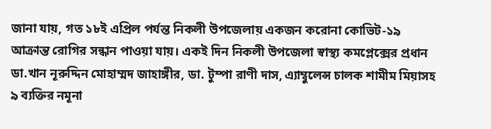জানা যায়, গত ১৮ই এপ্রিল পর্যন্ত নিকলী উপজেলায় একজন করোনা কোভিট-১৯ আক্রান্ত রোগির সন্ধান পাওয়া যায়। একই দিন নিকলী উপজেলা স্বাস্থ্য কমপ্লেক্সের প্রধান ডা.খান নূরুদ্দিন মোহাম্মদ জাহাঙ্গীর, ডা. টুম্পা রাণী দাস, এ্যাম্বুলেন্স চালক শামীম মিয়াসহ ৯ ব্যক্তির নমূনা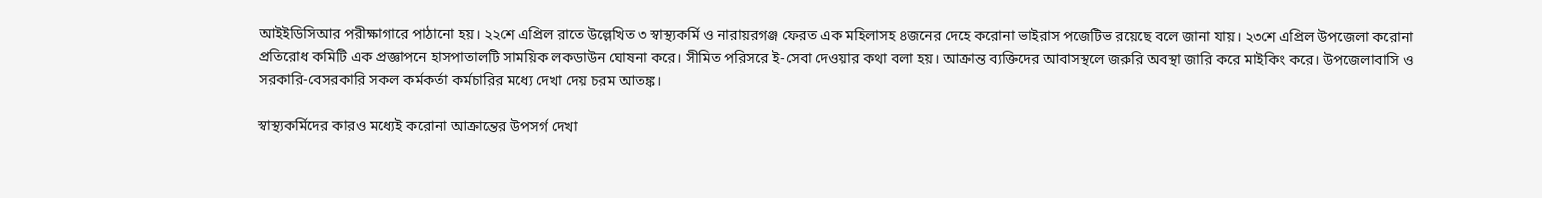আইইডিসিআর পরীক্ষাগারে পাঠানো হয়। ২২শে এপ্রিল রাতে উল্লেখিত ৩ স্বাস্থ্যকর্মি ও নারায়রগঞ্জ ফেরত এক মহিলাসহ ৪জনের দেহে করোনা ভাইরাস পজেটিভ রয়েছে বলে জানা যায়। ২৩শে এপ্রিল উপজেলা করোনা প্রতিরোধ কমিটি এক প্রজ্ঞাপনে হাসপাতালটি সাময়িক লকডাউন ঘোষনা করে। সীমিত পরিসরে ই-সেবা দেওয়ার কথা বলা হয়। আক্রান্ত ব্যক্তিদের আবাসস্থলে জরুরি অবস্থা জারি করে মাইকিং করে। উপজেলাবাসি ও সরকারি-বেসরকারি সকল কর্মকর্তা কর্মচারির মধ্যে দেখা দেয় চরম আতঙ্ক।

স্বাস্থ্যকর্মিদের কারও মধ্যেই করোনা আক্রান্তের উপসর্গ দেখা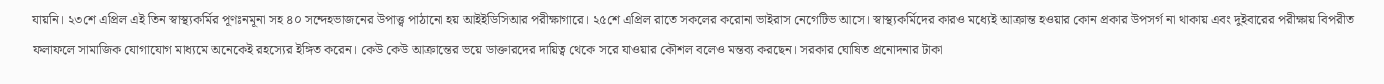যায়নি। ২৩শে এপ্রিল এই তিন স্বাস্থ্যকর্মির পূণঃনমূনা সহ ৪০ সন্দেহভাজনের উপাত্ত্ব পাঠানো হয় আইইডিসিআর পরীক্ষাগারে। ২৫শে এপ্রিল রাতে সকলের করোনা ভাইরাস নেগেটিভ আসে। স্বাস্থ্যকর্মিদের কারও মধ্যেই আক্রান্ত হওয়ার কোন প্রকার উপসর্গ না থাকায় এবং দুইবারের পরীক্ষায় বিপরীত ফলাফলে সামাজিক যোগাযোগ মাধ্যমে অনেকেই রহস্যের ইঙ্গিত করেন। কেউ কেউ আক্রান্তের ভয়ে ডাক্তারদের দায়িত্ব থেকে সরে যাওয়ার কৌশল বলেও মন্তব্য করছেন। সরকার ঘোষিত প্রনোদনার টাকা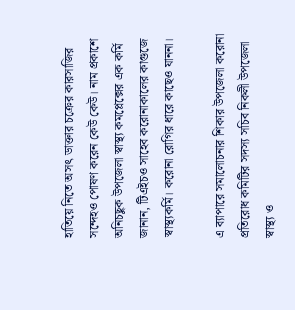হাতিয়ে নিতে অসৎ ডাক্তার চক্রের কারসাজির সন্দেহও পোষণ করেন কেউ কেউ। নাম প্রকাশে অনিচছুক উপজেলা স্বাস্থ্য কমপ্লেক্সের এক কর্মি জানান, টিএইচও সাহেব করোনাকালের কাগুজে স্বাস্থ্যকর্মি। করোনা রোগির ধারে কাছেও যাননা।

এ ব্যাপারে সমালোচনার শিকার উপজেলা করোনা প্রতিরোধ কমিটির সদস্য সচিব নিকলী উপজেলা স্বাস্থ্য ও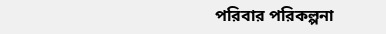পরিবার পরিকল্পনা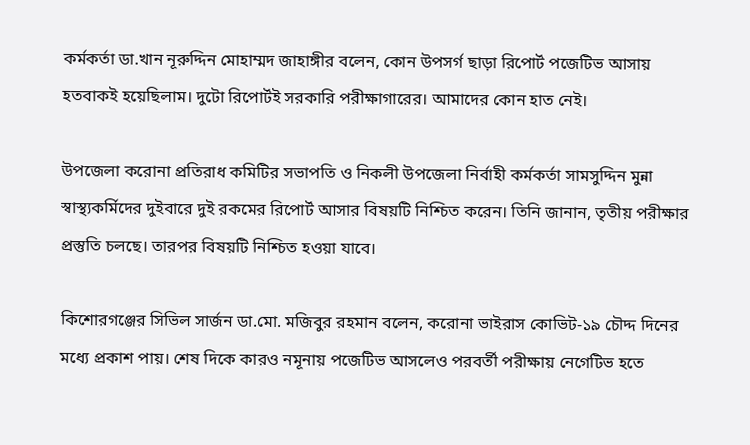কর্মকর্তা ডা.খান নূরুদ্দিন মোহাম্মদ জাহাঙ্গীর বলেন, কোন উপসর্গ ছাড়া রিপোর্ট পজেটিভ আসায় হতবাকই হয়েছিলাম। দুটো রিপোর্টই সরকারি পরীক্ষাগারের। আমাদের কোন হাত নেই।

উপজেলা করোনা প্রতিরাধ কমিটির সভাপতি ও নিকলী উপজেলা নির্বাহী কর্মকর্তা সামসুদ্দিন মুন্না স্বাস্থ্যকর্মিদের দুইবারে দুই রকমের রিপোর্ট আসার বিষয়টি নিশ্চিত করেন। তিনি জানান, তৃতীয় পরীক্ষার প্রস্তুতি চলছে। তারপর বিষয়টি নিশ্চিত হওয়া যাবে।

কিশোরগঞ্জের সিভিল সার্জন ডা.মো. মজিবুর রহমান বলেন, করোনা ভাইরাস কোভিট-১৯ চৌদ্দ দিনের মধ্যে প্রকাশ পায়। শেষ দিকে কারও নমূনায় পজেটিভ আসলেও পরবর্তী পরীক্ষায় নেগেটিভ হতে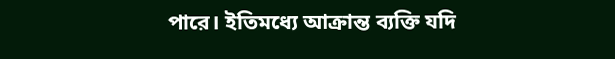পারে। ইতিমধ্যে আক্রান্ত ব্যক্তি যদি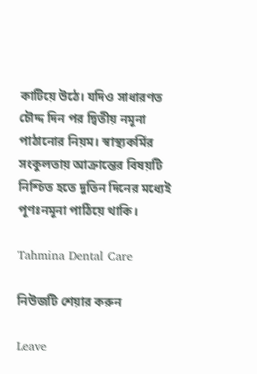কাটিয়ে উঠে। যদিও সাধারণত চৌদ্দ দিন পর দ্বিতীয় নমূনা পাঠানোর নিয়ম। স্বাস্থ্যকর্মির সংকুলতায় আক্রান্তের বিষয়টি নিশ্চিত হতে দুতিন দিনের মধ্যেই পূণঃনমূনা পাঠিয়ে থাকি।

Tahmina Dental Care

নিউজটি শেয়ার করুন

Leave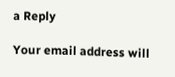a Reply

Your email address will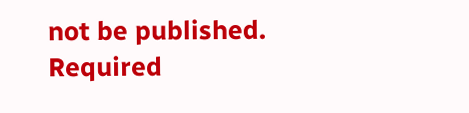not be published. Required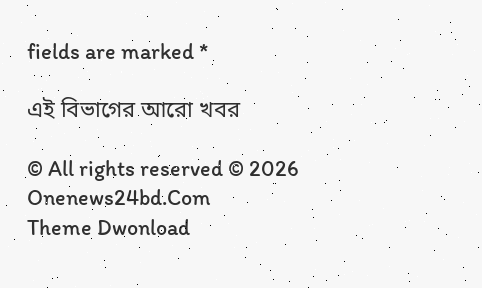fields are marked *

এই বিভাগের আরো খবর

© All rights reserved © 2026 Onenews24bd.Com
Theme Dwonload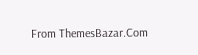From ThemesBazar.Com